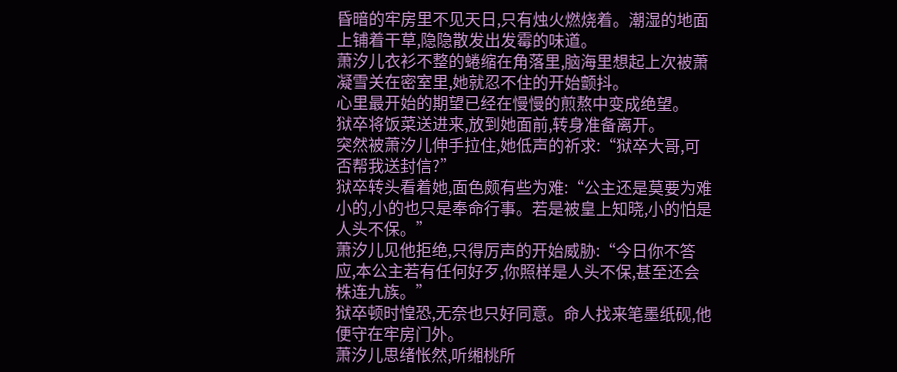昏暗的牢房里不见天日,只有烛火燃烧着。潮湿的地面上铺着干草,隐隐散发出发霉的味道。
萧汐儿衣衫不整的蜷缩在角落里,脑海里想起上次被萧凝雪关在密室里,她就忍不住的开始颤抖。
心里最开始的期望已经在慢慢的煎熬中变成绝望。
狱卒将饭菜送进来,放到她面前,转身准备离开。
突然被萧汐儿伸手拉住,她低声的祈求:“狱卒大哥,可否帮我送封信?”
狱卒转头看着她,面色颇有些为难:“公主还是莫要为难小的,小的也只是奉命行事。若是被皇上知晓,小的怕是人头不保。”
萧汐儿见他拒绝,只得厉声的开始威胁:“今日你不答应,本公主若有任何好歹,你照样是人头不保,甚至还会株连九族。”
狱卒顿时惶恐,无奈也只好同意。命人找来笔墨纸砚,他便守在牢房门外。
萧汐儿思绪怅然,听缃桃所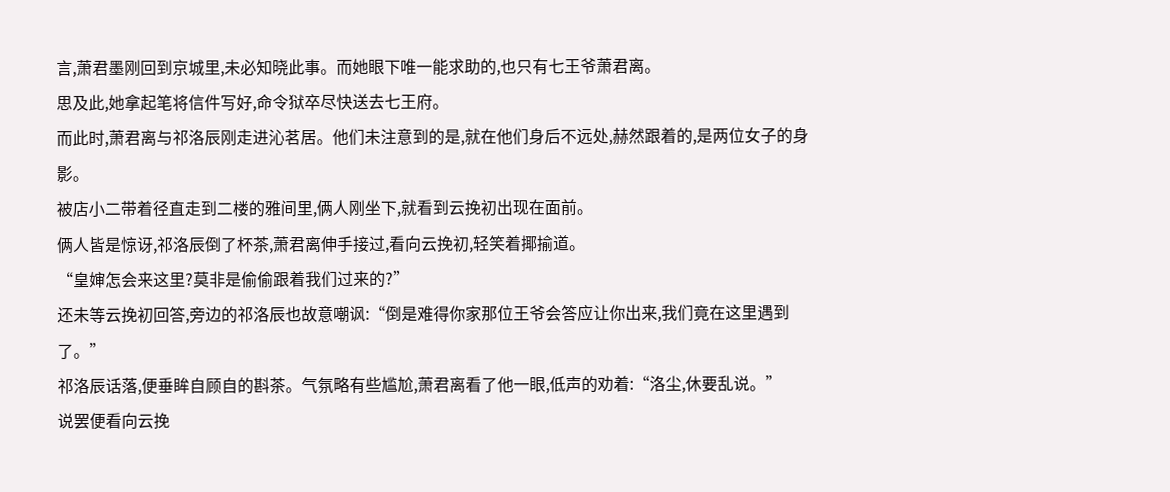言,萧君墨刚回到京城里,未必知晓此事。而她眼下唯一能求助的,也只有七王爷萧君离。
思及此,她拿起笔将信件写好,命令狱卒尽快送去七王府。
而此时,萧君离与祁洛辰刚走进沁茗居。他们未注意到的是,就在他们身后不远处,赫然跟着的,是两位女子的身影。
被店小二带着径直走到二楼的雅间里,俩人刚坐下,就看到云挽初出现在面前。
俩人皆是惊讶,祁洛辰倒了杯茶,萧君离伸手接过,看向云挽初,轻笑着揶揄道。
“皇婶怎会来这里?莫非是偷偷跟着我们过来的?”
还未等云挽初回答,旁边的祁洛辰也故意嘲讽:“倒是难得你家那位王爷会答应让你出来,我们竟在这里遇到了。”
祁洛辰话落,便垂眸自顾自的斟茶。气氛略有些尴尬,萧君离看了他一眼,低声的劝着:“洛尘,休要乱说。”
说罢便看向云挽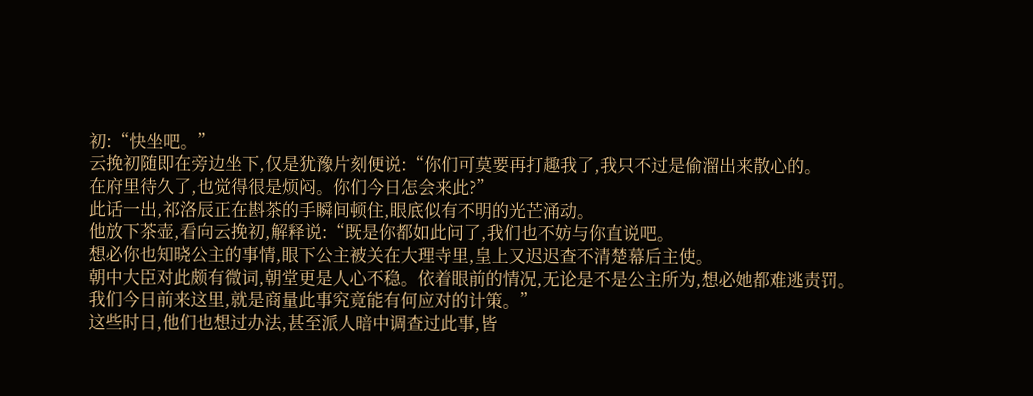初:“快坐吧。”
云挽初随即在旁边坐下,仅是犹豫片刻便说:“你们可莫要再打趣我了,我只不过是偷溜出来散心的。
在府里待久了,也觉得很是烦闷。你们今日怎会来此?”
此话一出,祁洛辰正在斟茶的手瞬间顿住,眼底似有不明的光芒涌动。
他放下茶壶,看向云挽初,解释说:“既是你都如此问了,我们也不妨与你直说吧。
想必你也知晓公主的事情,眼下公主被关在大理寺里,皇上又迟迟查不清楚幕后主使。
朝中大臣对此颇有微词,朝堂更是人心不稳。依着眼前的情况,无论是不是公主所为,想必她都难逃责罚。
我们今日前来这里,就是商量此事究竟能有何应对的计策。”
这些时日,他们也想过办法,甚至派人暗中调查过此事,皆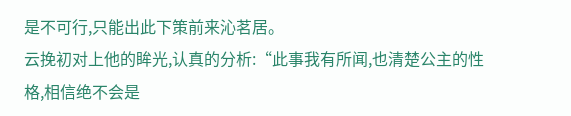是不可行,只能出此下策前来沁茗居。
云挽初对上他的眸光,认真的分析:“此事我有所闻,也清楚公主的性格,相信绝不会是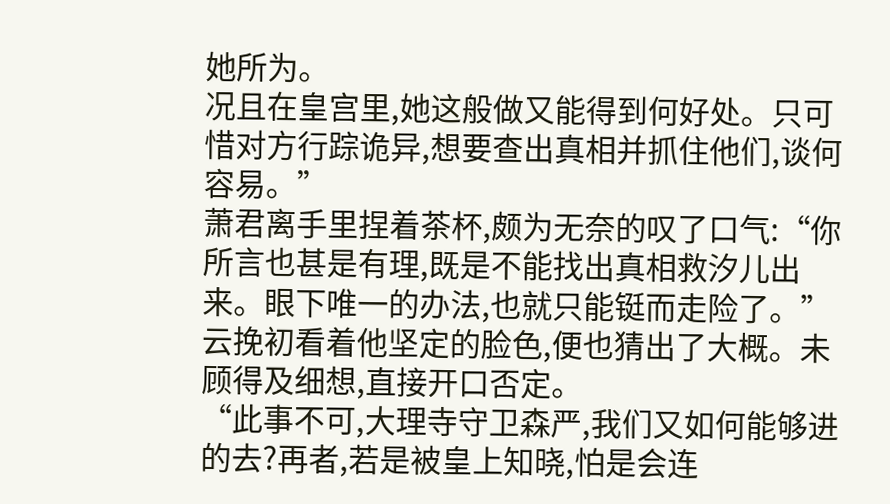她所为。
况且在皇宫里,她这般做又能得到何好处。只可惜对方行踪诡异,想要查出真相并抓住他们,谈何容易。”
萧君离手里捏着茶杯,颇为无奈的叹了口气:“你所言也甚是有理,既是不能找出真相救汐儿出来。眼下唯一的办法,也就只能铤而走险了。”
云挽初看着他坚定的脸色,便也猜出了大概。未顾得及细想,直接开口否定。
“此事不可,大理寺守卫森严,我们又如何能够进的去?再者,若是被皇上知晓,怕是会连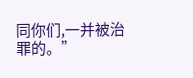同你们,一并被治罪的。”